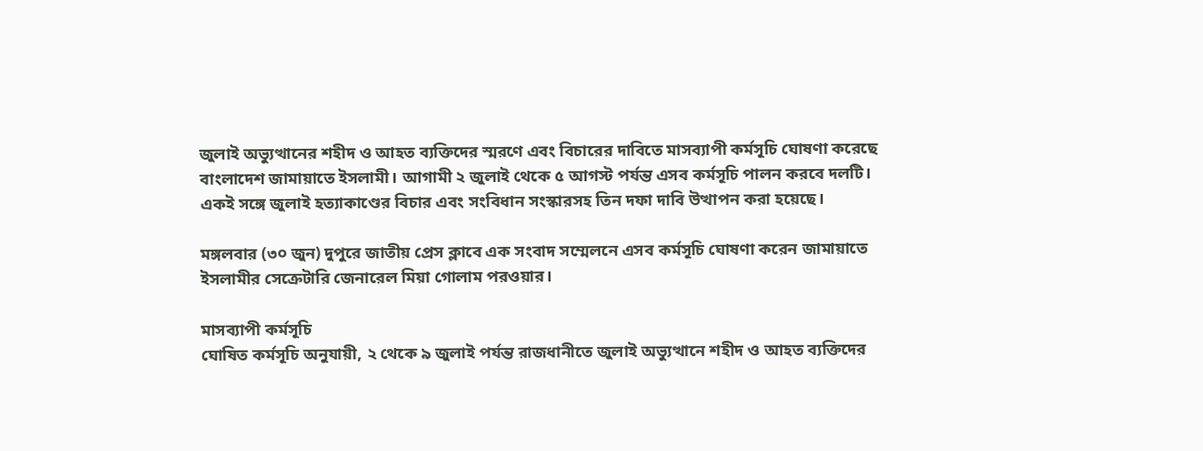জুলাই অভ্যুত্থানের শহীদ ও আহত ব্যক্তিদের স্মরণে এবং বিচারের দাবিতে মাসব্যাপী কর্মসূচি ঘোষণা করেছে বাংলাদেশ জামায়াতে ইসলামী। আগামী ২ জুলাই থেকে ৫ আগস্ট পর্যন্ত এসব কর্মসূচি পালন করবে দলটি। একই সঙ্গে জুলাই হত্যাকাণ্ডের বিচার এবং সংবিধান সংস্কারসহ তিন দফা দাবি উত্থাপন করা হয়েছে।

মঙ্গলবার (৩০ জুন) দুপুরে জাতীয় প্রেস ক্লাবে এক সংবাদ সম্মেলনে এসব কর্মসূচি ঘোষণা করেন জামায়াতে ইসলামীর সেক্রেটারি জেনারেল মিয়া গোলাম পরওয়ার।

মাসব্যাপী কর্মসূচি
ঘোষিত কর্মসূচি অনুযায়ী, ২ থেকে ৯ জুলাই পর্যন্ত রাজধানীতে জুলাই অভ্যুত্থানে শহীদ ও আহত ব্যক্তিদের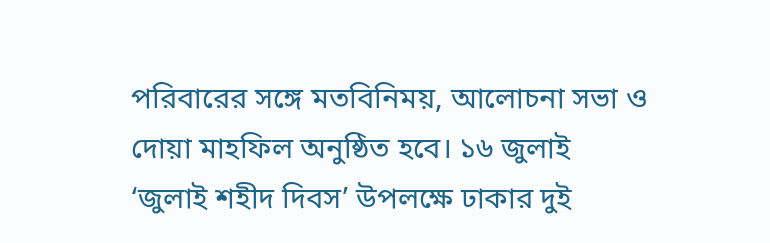পরিবারের সঙ্গে মতবিনিময়, আলোচনা সভা ও দোয়া মাহফিল অনুষ্ঠিত হবে। ১৬ জুলাই ‘জুলাই শহীদ দিবস’ উপলক্ষে ঢাকার দুই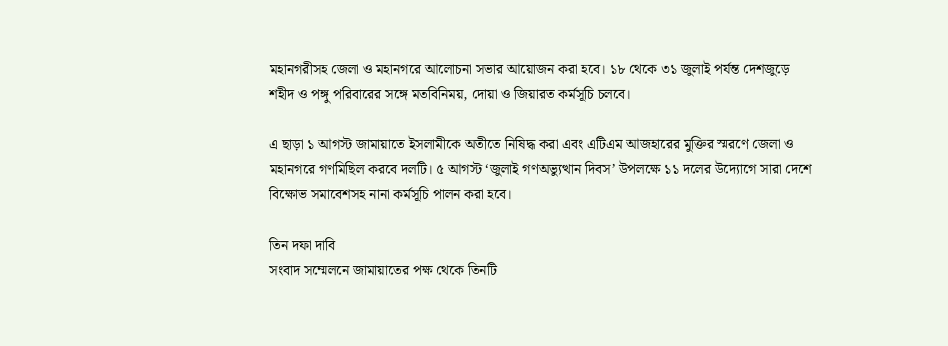মহানগরীসহ জেলা ও মহানগরে আলোচনা সভার আয়োজন করা হবে। ১৮ থেকে ৩১ জুলাই পর্যন্ত দেশজুড়ে শহীদ ও পঙ্গু পরিবারের সঙ্গে মতবিনিময়, দোয়া ও জিয়ারত কর্মসূচি চলবে।

এ ছাড়া ১ আগস্ট জামায়াতে ইসলামীকে অতীতে নিষিদ্ধ করা এবং এটিএম আজহারের মুক্তির স্মরণে জেলা ও মহানগরে গণমিছিল করবে দলটি। ৫ আগস্ট ‘জুলাই গণঅভ্যুত্থান দিবস’ উপলক্ষে ১১ দলের উদ্যোগে সারা দেশে বিক্ষোভ সমাবেশসহ নানা কর্মসূচি পালন করা হবে।

তিন দফা দাবি
সংবাদ সম্মেলনে জামায়াতের পক্ষ থেকে তিনটি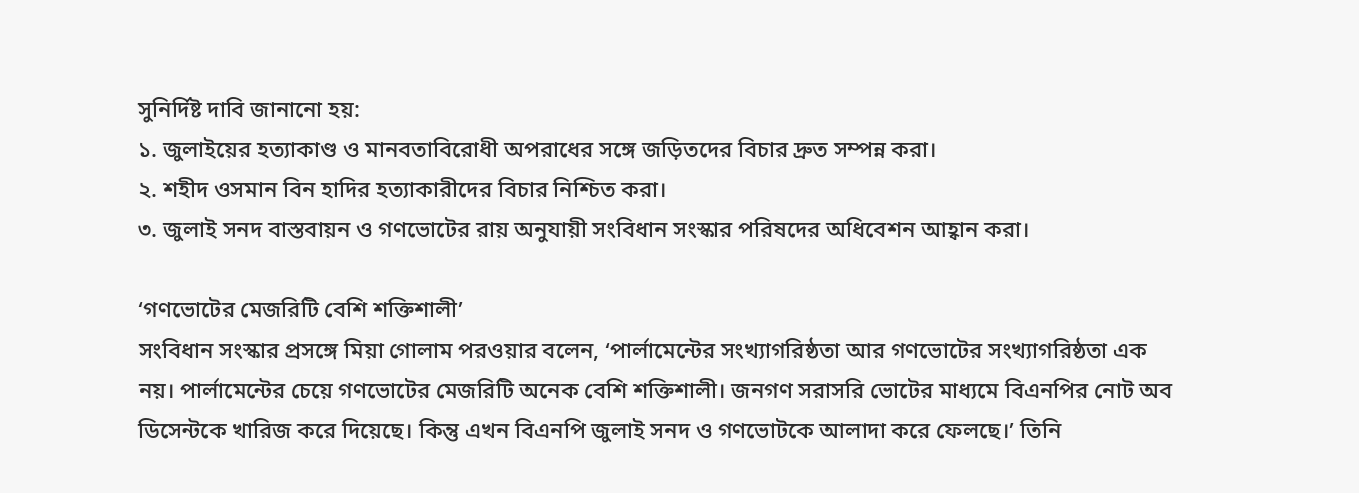সুনির্দিষ্ট দাবি জানানো হয়:
১. জুলাইয়ের হত্যাকাণ্ড ও মানবতাবিরোধী অপরাধের সঙ্গে জড়িতদের বিচার দ্রুত সম্পন্ন করা।
২. শহীদ ওসমান বিন হাদির হত্যাকারীদের বিচার নিশ্চিত করা।
৩. জুলাই সনদ বাস্তবায়ন ও গণভোটের রায় অনুযায়ী সংবিধান সংস্কার পরিষদের অধিবেশন আহ্বান করা।

‘গণভোটের মেজরিটি বেশি শক্তিশালী’
সংবিধান সংস্কার প্রসঙ্গে মিয়া গোলাম পরওয়ার বলেন, ‘পার্লামেন্টের সংখ্যাগরিষ্ঠতা আর গণভোটের সংখ্যাগরিষ্ঠতা এক নয়। পার্লামেন্টের চেয়ে গণভোটের মেজরিটি অনেক বেশি শক্তিশালী। জনগণ সরাসরি ভোটের মাধ্যমে বিএনপির নোট অব ডিসেন্টকে খারিজ করে দিয়েছে। কিন্তু এখন বিএনপি জুলাই সনদ ও গণভোটকে আলাদা করে ফেলছে।’ তিনি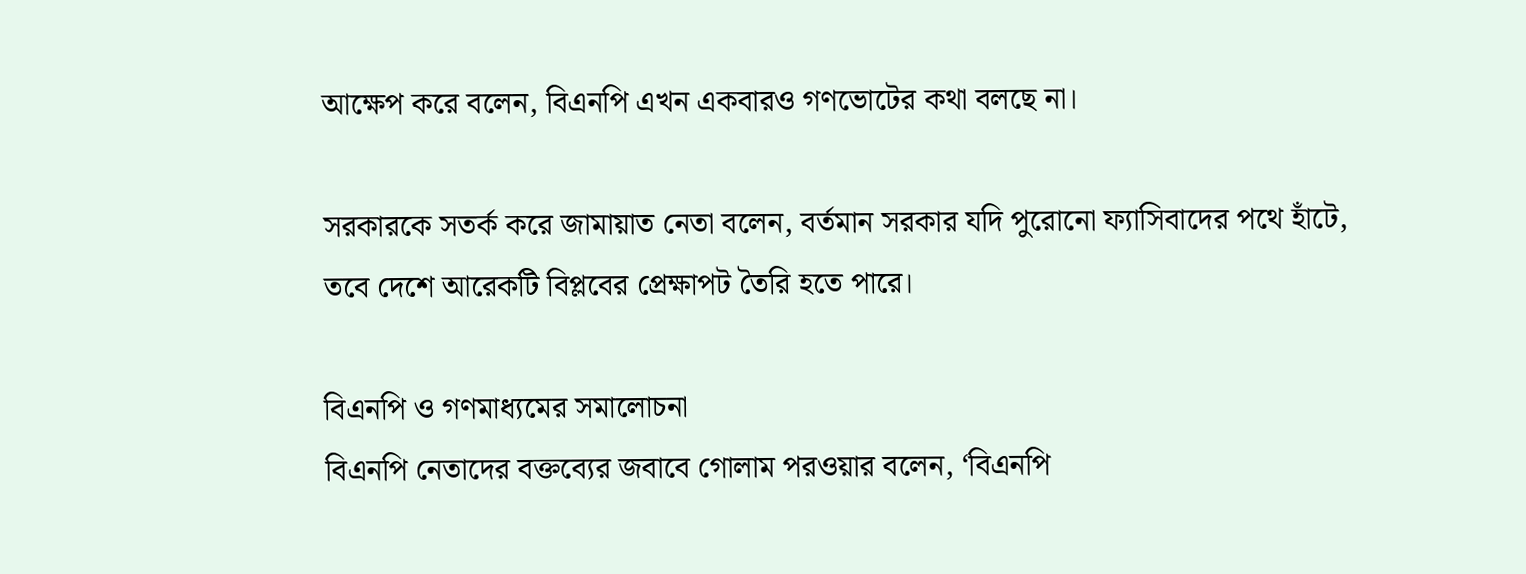আক্ষেপ করে বলেন, বিএনপি এখন একবারও গণভোটের কথা বলছে না।

সরকারকে সতর্ক করে জামায়াত নেতা বলেন, বর্তমান সরকার যদি পুরোনো ফ্যাসিবাদের পথে হাঁটে, তবে দেশে আরেকটি বিপ্লবের প্রেক্ষাপট তৈরি হতে পারে।

বিএনপি ও গণমাধ্যমের সমালোচনা
বিএনপি নেতাদের বক্তব্যের জবাবে গোলাম পরওয়ার বলেন, ‘বিএনপি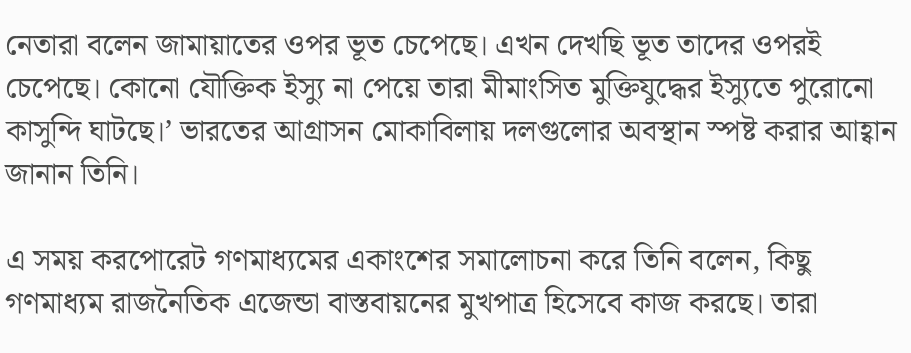নেতারা বলেন জামায়াতের ওপর ভূত চেপেছে। এখন দেখছি ভূত তাদের ওপরই চেপেছে। কোনো যৌক্তিক ইস্যু না পেয়ে তারা মীমাংসিত মুক্তিযুদ্ধের ইস্যুতে পুরোনো কাসুন্দি ঘাটছে।’ ভারতের আগ্রাসন মোকাবিলায় দলগুলোর অবস্থান স্পষ্ট করার আহ্বান জানান তিনি।

এ সময় করপোরেট গণমাধ্যমের একাংশের সমালোচনা করে তিনি বলেন, কিছু গণমাধ্যম রাজনৈতিক এজেন্ডা বাস্তবায়নের মুখপাত্র হিসেবে কাজ করছে। তারা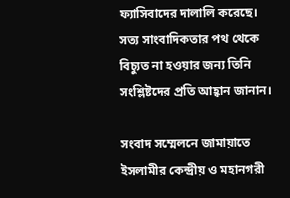ফ্যাসিবাদের দালালি করেছে। সত্য সাংবাদিকতার পথ থেকে বিচ্যুত না হওয়ার জন্য তিনি সংশ্লিষ্টদের প্রতি আহ্বান জানান।

সংবাদ সম্মেলনে জামায়াতে ইসলামীর কেন্দ্রীয় ও মহানগরী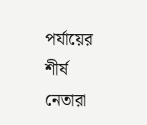পর্যায়ের শীর্ষ নেতারা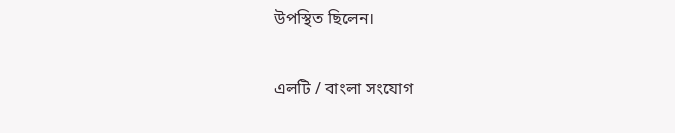উপস্থিত ছিলেন।

এলটি / বাংলা সংযোগ